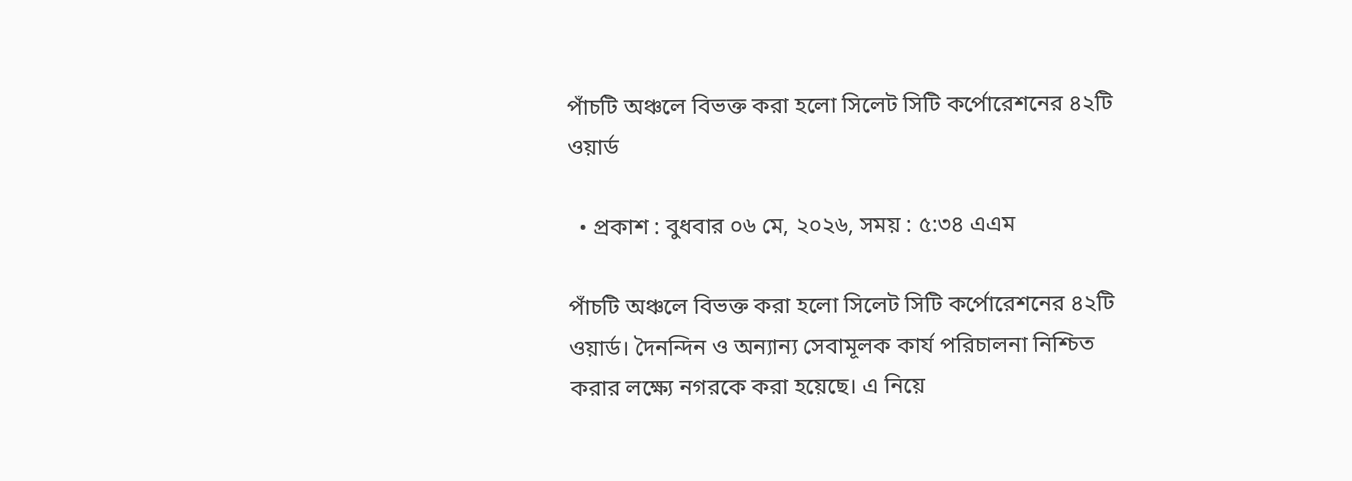পাঁচটি অঞ্চলে বিভক্ত করা হলো সিলেট সিটি কর্পোরেশনের ৪২টি ওয়ার্ড

  • প্রকাশ : বুধবার ০৬ মে, ২০২৬, সময় : ৫:৩৪ এএম

পাঁচটি অঞ্চলে বিভক্ত করা হলো সিলেট সিটি কর্পোরেশনের ৪২টি ওয়ার্ড। দৈনন্দিন ও অন্যান্য সেবামূলক কার্য পরিচালনা নিশ্চিত করার লক্ষ্যে নগরকে করা হয়েছে। এ নিয়ে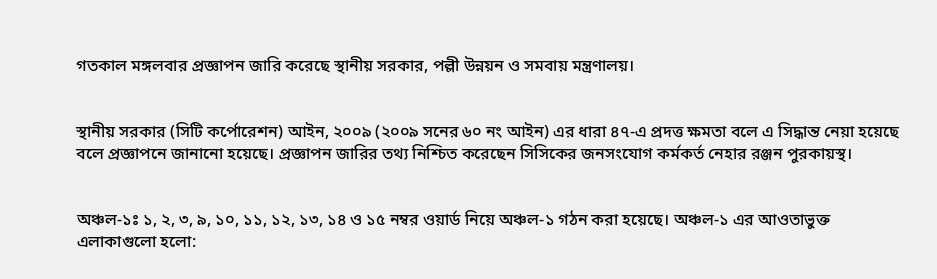গতকাল মঙ্গলবার প্রজ্ঞাপন জারি করেছে স্থানীয় সরকার, পল্লী উন্নয়ন ও সমবায় মন্ত্রণালয়।


স্থানীয় সরকার (সিটি কর্পোরেশন) আইন, ২০০৯ (২০০৯ সনের ৬০ নং আইন) এর ধারা ৪৭-এ প্রদত্ত ক্ষমতা বলে এ সিদ্ধান্ত নেয়া হয়েছে বলে প্রজ্ঞাপনে জানানো হয়েছে। প্রজ্ঞাপন জারির তথ্য নিশ্চিত করেছেন সিসিকের জনসংযোগ কর্মকর্ত নেহার রঞ্জন পুরকায়স্থ।


অঞ্চল-১ঃ ১, ২, ৩, ৯, ১০, ১১, ১২, ১৩, ১৪ ও ১৫ নম্বর ওয়ার্ড নিয়ে অঞ্চল-১ গঠন করা হয়েছে। অঞ্চল-১ এর আওতাভুক্ত এলাকাগুলো হলো: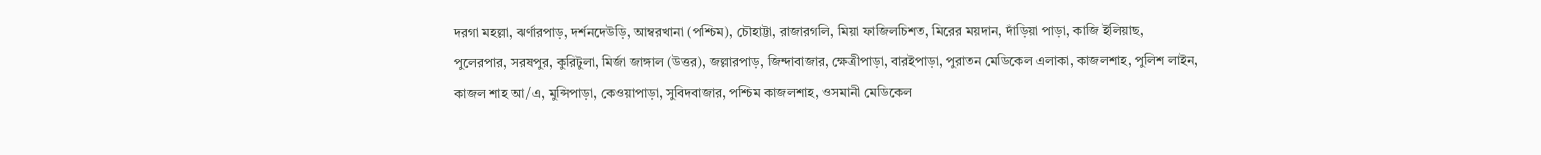দরগা মহল্লা, ঝর্ণারপাড়, দর্শনদেউড়ি, আম্বরখানা (পশ্চিম), চৌহাট্টা, রাজারগলি, মিয়া ফাজিলচিশত, মিরের ময়দান, দাঁড়িয়া পাড়া, কাজি ইলিয়াছ, পুলেরপার, সরষপুর, কুরিটুলা, মির্জা জাঙ্গাল (উত্তর), জল্লারপাড়, জিন্দাবাজার, ক্ষেত্রীপাড়া, বারইপাড়া, পুরাতন মেডিকেল এলাকা, কাজলশাহ, পুলিশ লাইন, কাজল শাহ আ/এ, মুন্সিপাড়া, কেওয়াপাড়া, সুবিদবাজার, পশ্চিম কাজলশাহ, ওসমানী মেডিকেল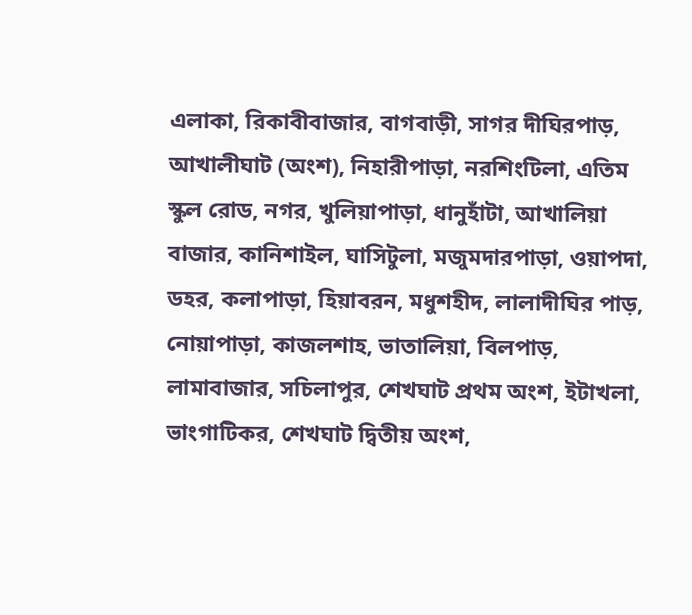এলাকা, রিকাবীবাজার, বাগবাড়ী, সাগর দীঘিরপাড়, আখালীঘাট (অংশ), নিহারীপাড়া, নরশিংটিলা, এতিম স্কুল রোড, নগর, খুলিয়াপাড়া, ধানুহাঁটা, আখালিয়া বাজার, কানিশাইল, ঘাসিটুলা, মজুমদারপাড়া, ওয়াপদা, ডহর, কলাপাড়া, হিয়াবরন, মধুশহীদ, লালাদীঘির পাড়, নোয়াপাড়া, কাজলশাহ, ভাতালিয়া, বিলপাড়, লামাবাজার, সচিলাপুর, শেখঘাট প্রথম অংশ, ইটাখলা, ভাংগাটিকর, শেখঘাট দ্বিতীয় অংশ,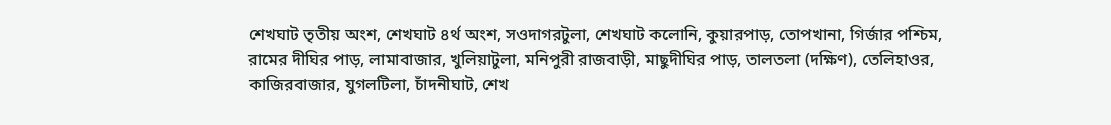শেখঘাট তৃতীয় অংশ, শেখঘাট ৪র্থ অংশ, সওদাগরটুলা, শেখঘাট কলোনি, কুয়ারপাড়, তোপখানা, গির্জার পশ্চিম, রামের দীঘির পাড়, লামাবাজার, খুলিয়াটুলা, মনিপুরী রাজবাড়ী, মাছুদীঘির পাড়, তালতলা (দক্ষিণ), তেলিহাওর, কাজিরবাজার, যুগলটিলা, চাঁদনীঘাট, শেখ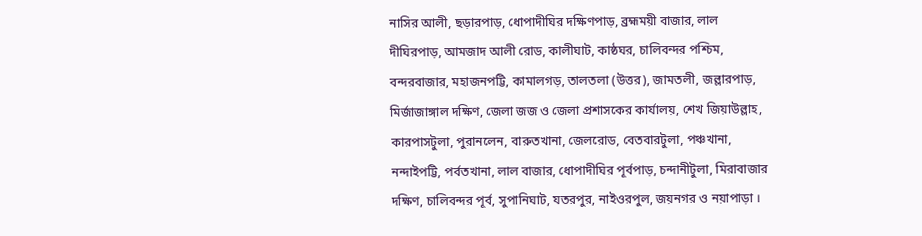নাসির আলী, ছড়ারপাড়, ধোপাদীঘির দক্ষিণপাড়, ব্রহ্মময়ী বাজার, লাল দীঘিরপাড়, আমজাদ আলী রোড, কালীঘাট, কাষ্ঠঘর, চালিবন্দর পশ্চিম, বন্দরবাজার, মহাজনপট্টি, কামালগড়, তালতলা (উত্তর), জামতলী, জল্লারপাড়, মির্জাজাঙ্গাল দক্ষিণ, জেলা জজ ও জেলা প্রশাসকের কার্যালয়, শেখ জিয়াউল্লাহ, কারপাসটুলা, পুরানলেন, বারুতখানা, জেলরোড, বেতবারটুলা, পঞ্চখানা, নন্দাইপট্টি, পর্বতখানা, লাল বাজার, ধোপাদীঘির পূর্বপাড়, চন্দানীটুলা, মিরাবাজার দক্ষিণ, চালিবন্দর পূর্ব, সুপানিঘাট, যতরপুর, নাইওরপুল, জয়নগর ও নয়াপাড়া ।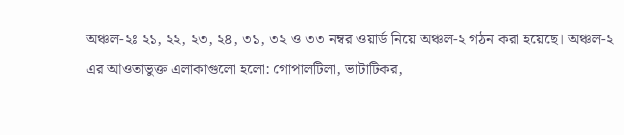অঞ্চল-২ঃ ২১, ২২, ২৩, ২৪, ৩১, ৩২ ও ৩৩ নম্বর ওয়ার্ড নিয়ে অঞ্চল-২ গঠন করা হয়েছে। অঞ্চল-২ এর আওতাভুক্ত এলাকাগুলো হলো: গোপালটিলা, ভাটাটিকর,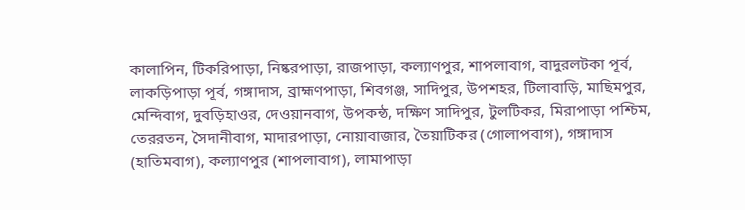কালাপিন, টিকরিপাড়া, নিষ্করপাড়া, রাজপাড়া, কল্যাণপুর, শাপলাবাগ, বাদুরলটকা পূর্ব, লাকড়িপাড়া পূর্ব, গঙ্গাদাস, ব্রাহ্মণপাড়া, শিবগঞ্জ, সাদিপুর, উপশহর, টিলাবাড়ি, মাছিমপুর, মেন্দিবাগ, দুবড়িহাওর, দেওয়ানবাগ, উপকন্ঠ, দক্ষিণ সাদিপুর, টুলটিকর, মিরাপাড়া পশ্চিম, তেররতন, সৈদানীবাগ, মাদারপাড়া, নোয়াবাজার, তৈয়াটিকর (গোলাপবাগ), গঙ্গাদাস (হাতিমবাগ), কল্যাণপুর (শাপলাবাগ), লামাপাড়া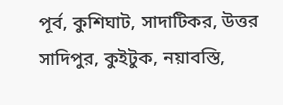পূর্ব, কুশিঘাট, সাদাটিকর, উত্তর সাদিপুর, কুইটুক, নয়াবস্তি,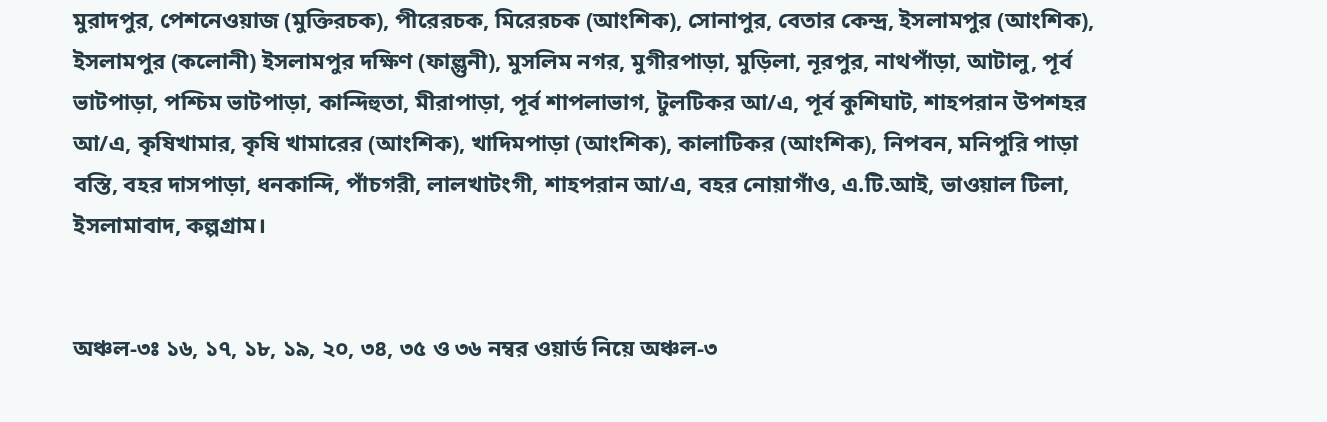মুরাদপুর, পেশনেওয়াজ (মুক্তিরচক), পীরেরচক, মিরেরচক (আংশিক), সোনাপুর, বেতার কেন্দ্র, ইসলামপুর (আংশিক), ইসলামপুর (কলোনী) ইসলামপুর দক্ষিণ (ফাল্গুনী), মুসলিম নগর, মুগীরপাড়া, মুড়িলা, নূরপুর, নাথপাঁড়া, আটালু, পূর্ব ভাটপাড়া, পশ্চিম ভাটপাড়া, কান্দিহুতা, মীরাপাড়া, পূর্ব শাপলাভাগ, টুলটিকর আ/এ, পূর্ব কুশিঘাট, শাহপরান উপশহর আ/এ, কৃষিখামার, কৃষি খামারের (আংশিক), খাদিমপাড়া (আংশিক), কালাটিকর (আংশিক), নিপবন, মনিপুরি পাড়া বস্তি, বহর দাসপাড়া, ধনকান্দি, পাঁচগরী, লালখাটংগী, শাহপরান আ/এ, বহর নোয়াগাঁও, এ.টি.আই, ভাওয়াল টিলা, ইসলামাবাদ, কল্পগ্রাম।


অঞ্চল-৩ঃ ১৬, ১৭, ১৮, ১৯, ২০, ৩৪, ৩৫ ও ৩৬ নম্বর ওয়ার্ড নিয়ে অঞ্চল-৩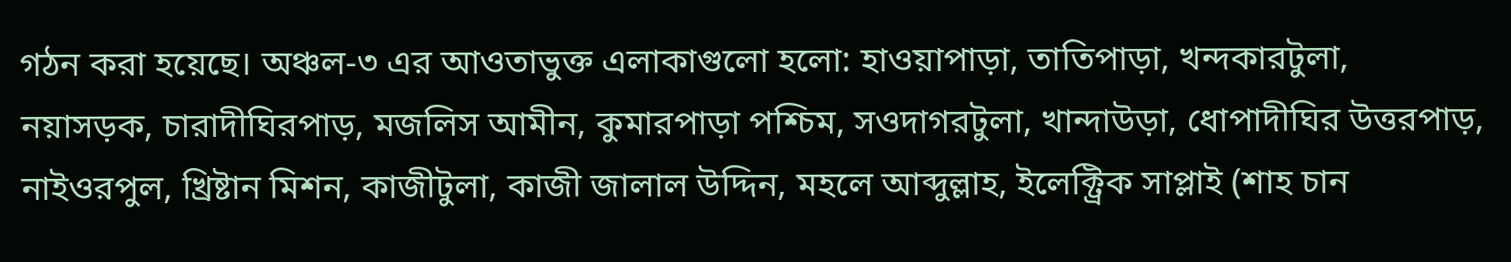গঠন করা হয়েছে। অঞ্চল-৩ এর আওতাভুক্ত এলাকাগুলো হলো: হাওয়াপাড়া, তাতিপাড়া, খন্দকারটুলা, নয়াসড়ক, চারাদীঘিরপাড়, মজলিস আমীন, কুমারপাড়া পশ্চিম, সওদাগরটুলা, খান্দাউড়া, ধোপাদীঘির উত্তরপাড়, নাইওরপুল, খ্রিষ্টান মিশন, কাজীটুলা, কাজী জালাল উদ্দিন, মহলে আব্দুল্লাহ, ইলেক্ট্রিক সাপ্লাই (শাহ চান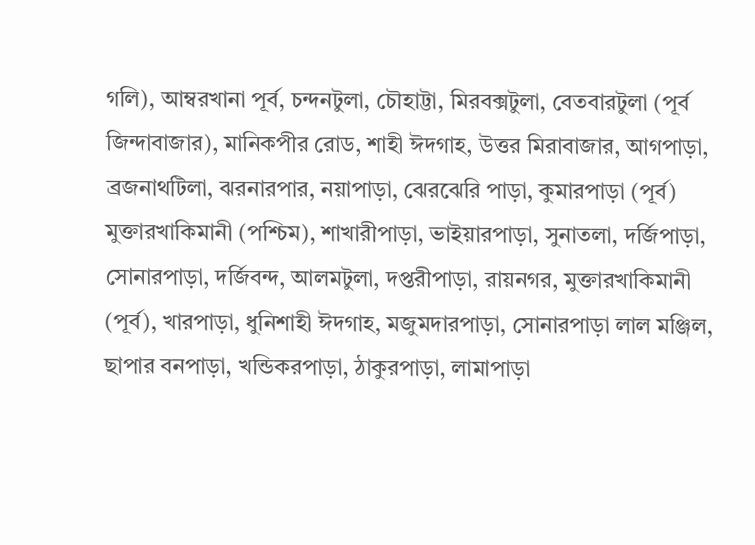গলি), আম্বরখানা পূর্ব, চন্দনটুলা, চৌহাট্টা, মিরবক্সটুলা, বেতবারটুলা (পূর্ব জিন্দাবাজার), মানিকপীর রোড, শাহী ঈদগাহ, উত্তর মিরাবাজার, আগপাড়া, ব্রজনাথটিলা, ঝরনারপার, নয়াপাড়া, ঝেরঝেরি পাড়া, কুমারপাড়া (পূর্ব) মুক্তারখাকিমানী (পশ্চিম), শাখারীপাড়া, ভাইয়ারপাড়া, সুনাতলা, দর্জিপাড়া, সোনারপাড়া, দর্জিবন্দ, আলমটুলা, দপ্তরীপাড়া, রায়নগর, মুক্তারখাকিমানী (পূর্ব), খারপাড়া, ধুনিশাহী ঈদগাহ, মজুমদারপাড়া, সোনারপাড়া লাল মঞ্জিল, ছাপার বনপাড়া, খন্ডিকরপাড়া, ঠাকুরপাড়া, লামাপাড়া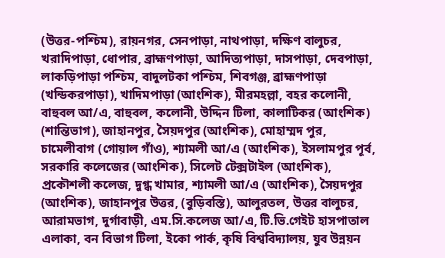(উত্তর-পশ্চিম), রায়নগর, সেনপাড়া, নাথপাড়া, দক্ষিণ বালুচর, খরাদিপাড়া, ধোপার, ব্রাহ্মণপাড়া, আদিত্যপাড়া, দাসপাড়া, দেবপাড়া, লাকড়িপাড়া পশ্চিম, বাদুলটকা পশ্চিম, শিবগঞ্জ, ব্ৰাহ্মণপাড়া (খন্ডিকরপাড়া), খাদিমপাড়া (আংশিক), মীরমহল্লা, বহর কলোনী, বাহুবল আ/এ, বাহুবল, কলোনী, উদ্দিন টিলা, কালাটিকর (আংশিক) (শান্তিভাগ), জাহানপুর, সৈয়দপুর (আংশিক), মোহাম্মদ পুর, চামেলীবাগ (গোয়াল গাঁও), শ্যামলী আ/এ (আংশিক), ইসলামপুর পূর্ব, সরকারি কলেজের (আংশিক), সিলেট টেক্সটাইল (আংশিক), প্রকৌশলী কলেজ, দুগ্ধ খামার, শ্যামলী আ/এ (আংশিক), সৈয়দপুর (আংশিক), জাহানপুর উত্তর, (বুড়িবস্তি), আলুরতল, উত্তর বালুচর, আরামভাগ, দুর্গাবাড়ী, এম.সি.কলেজ আ/এ, টি.ভি.গেইট হাসপাতাল এলাকা, বন বিভাগ টিলা, ইকো পার্ক, কৃষি বিশ্ববিদ্যালয়, যুব উন্নয়ন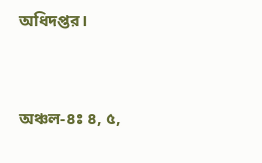অধিদপ্তর।


অঞ্চল-৪ঃ ৪, ৫,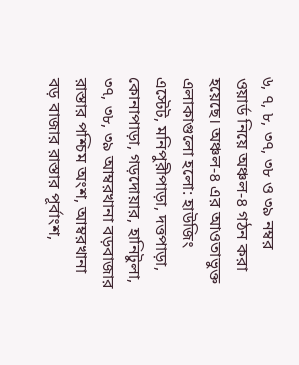৬, ৭, ৮, ৩৭, ৩৮ ও ৩৯ নম্বর ওয়ার্ড নিয়ে অঞ্চল-৪ গঠন করা হয়েছে। অঞ্চল-৪ এর আওতাভুক্ত এলাকাগুলো হলো: হাউজিং এস্টেট, মনিপুরীপাড়া, দত্তপাড়া, কোনাপাড়া, গড়দোয়ার, হানিটুলা, ৩৭, ৩৮, ৩৯ আম্বরখানা বড়বাজার রাস্তার পশ্চিম অংশ, আম্বরখানা বড় বাজার রাস্তার পূর্বাংশ,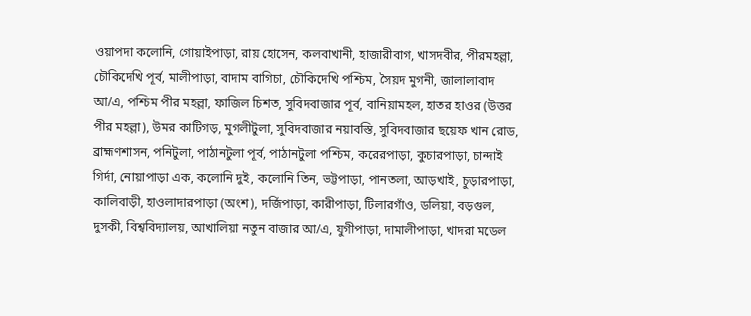ওয়াপদা কলোনি, গোয়াইপাড়া, রায় হোসেন, কলবাখানী, হাজারীবাগ, খাসদবীর, পীরমহল্লা, চৌকিদেখি পূর্ব, মালীপাড়া, বাদাম বাগিচা, চৌকিদেখি পশ্চিম, সৈয়দ মুগনী, জালালাবাদ আ/এ, পশ্চিম পীর মহল্লা, ফাজিল চিশত, সুবিদবাজার পূর্ব, বানিয়ামহল, হাতর হাওর (উত্তর পীর মহল্লা), উমর কাটিগড়, মুগলীটুলা, সুবিদবাজার নয়াবস্তি, সুবিদবাজার ছয়েফ খান রোড, ব্রাহ্মণশাসন, পনিটুলা, পাঠানটুলা পূর্ব, পাঠানটুলা পশ্চিম, করেরপাড়া, কুচারপাড়া, চান্দাই গির্দা, নোয়াপাড়া এক, কলোনি দুই, কলোনি তিন, ভট্টপাড়া, পানতলা, আড়খাই, চুড়ারপাড়া, কালিবাড়ী, হাওলাদারপাড়া (অংশ), দর্জিপাড়া, কারীপাড়া, টিলারগাঁও, ডলিয়া, বড়গুল, দুসকী, বিশ্ববিদ্যালয়, আখালিয়া নতুন বাজার আ/এ, যুগীপাড়া, দামালীপাড়া, খাদরা মডেল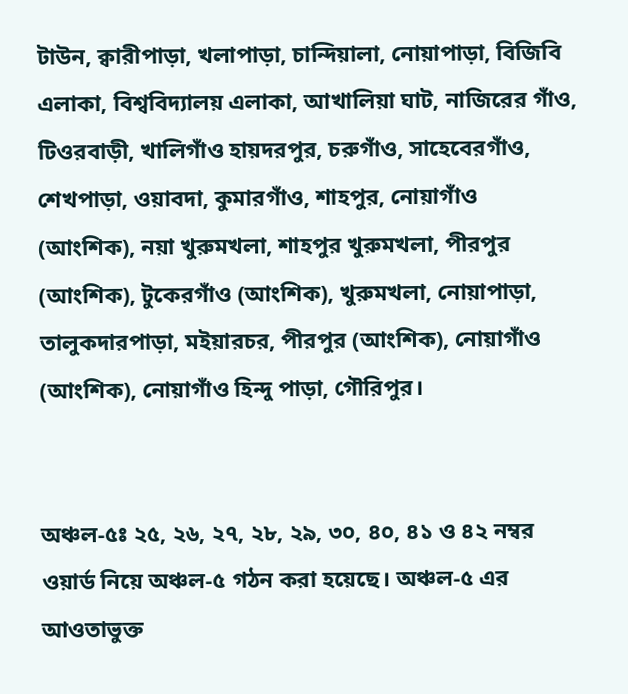টাউন, ক্বারীপাড়া, খলাপাড়া, চান্দিয়ালা, নোয়াপাড়া, বিজিবি এলাকা, বিশ্ববিদ্যালয় এলাকা, আখালিয়া ঘাট, নাজিরের গাঁও, টিওরবাড়ী, খালিগাঁও হায়দরপুর, চরুগাঁও, সাহেবেরগাঁও, শেখপাড়া, ওয়াবদা, কুমারগাঁও, শাহপুর, নোয়াগাঁও (আংশিক), নয়া খুরুমখলা, শাহপুর খুরুমখলা, পীরপুর (আংশিক), টুকেরগাঁও (আংশিক), খুরুমখলা, নোয়াপাড়া, তালুকদারপাড়া, মইয়ারচর, পীরপুর (আংশিক), নোয়াগাঁও (আংশিক), নোয়াগাঁও হিন্দু পাড়া, গৌরিপুর।


অঞ্চল-৫ঃ ২৫, ২৬, ২৭, ২৮, ২৯, ৩০, ৪০, ৪১ ও ৪২ নম্বর ওয়ার্ড নিয়ে অঞ্চল-৫ গঠন করা হয়েছে। অঞ্চল-৫ এর আওতাভুক্ত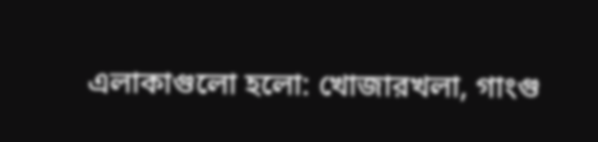এলাকাগুলো হলো: খোজারখলা, গাংগু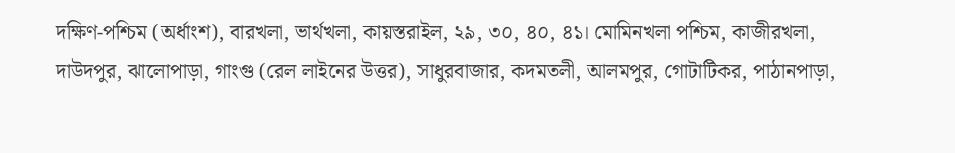দক্ষিণ-পশ্চিম (অর্ধাংশ), বারখলা, ভার্থখলা, কায়স্তরাইল, ২৯, ৩০, ৪০, ৪১। মোমিনখলা পশ্চিম, কাজীরখলা, দাউদপুর, ঝালোপাড়া, গাংগু (রেল লাইনের উত্তর), সাধুরবাজার, কদমতলী, আলমপুর, গোটাটিকর, পাঠানপাড়া,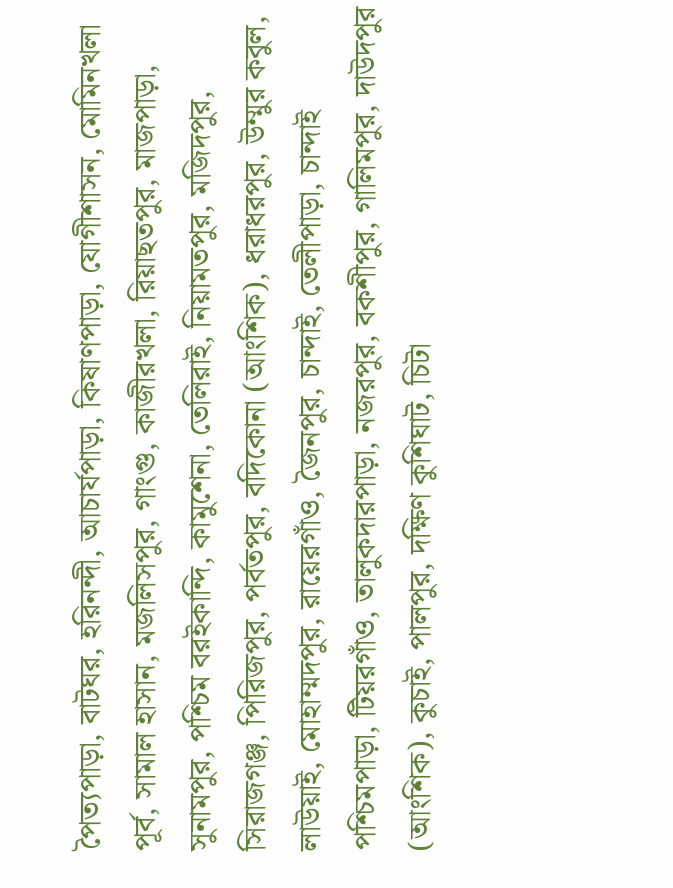পৈত্যপাড়া, বাটঘর, হরিনন্দী, আচার্যপাড়া, কিষাণপাড়া, যোগীশাসন, মোমিনখলা পূৰ্ব, সামাল হাসান, মজলিসপুর, গাংগু, কাজীরখলা, রিয়াছতপুর, মাজপাড়া, সুনামপুর, পশ্চিম বরইকান্দি, কামুশেনা, তেলিরাই, নিয়ামতপুর, মজিদপুর, সিরাজগঞ্জ, পিরিজপুর, পর্বতপুর, বদিকোনা (আংশিক), ধরাধরপুর, উম্মুর কবুল, লাউয়াই, মোহাম্মদপুর, রায়েরগাঁও, জৈনপুর, চান্দাই, তেলীপাড়া, চান্দাই পশ্চিমপাড়া, টিয়রগাঁও, তালুকদারপাড়া, নজরপুর, বকশীপুর, গালিমপুর, দাউদপুর (আংশিক), কুচাই, পালপুর, দক্ষিণ কুশিঘাট, চিটা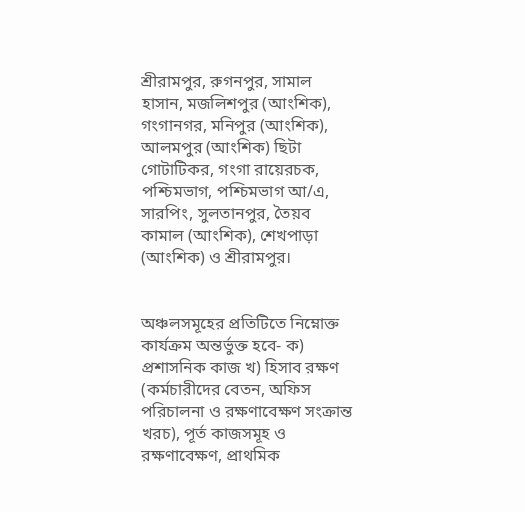শ্রীরামপুর, রুগনপুর, সামাল হাসান, মজলিশপুর (আংশিক), গংগানগর, মনিপুর (আংশিক), আলমপুর (আংশিক) ছিটা গোটাটিকর, গংগা রায়েরচক, পশ্চিমভাগ, পশ্চিমভাগ আ/এ, সারপিং, সুলতানপুর, তৈয়ব কামাল (আংশিক), শেখপাড়া (আংশিক) ও শ্রীরামপুর।


অঞ্চলসমূহের প্রতিটিতে নিম্নোক্ত কার্যক্রম অন্তর্ভুক্ত হবে- ক) প্রশাসনিক কাজ খ) হিসাব রক্ষণ (কর্মচারীদের বেতন, অফিস পরিচালনা ও রক্ষণাবেক্ষণ সংক্রান্ত খরচ), পূর্ত কাজসমূহ ও রক্ষণাবেক্ষণ, প্রাথমিক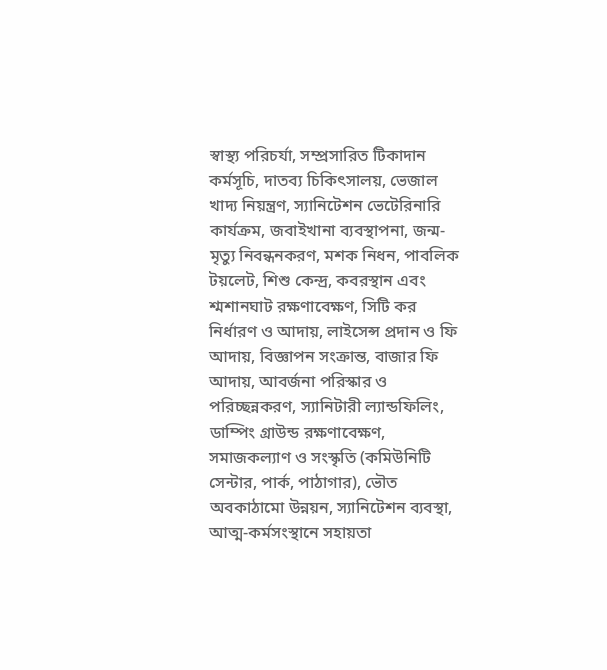স্বাস্থ্য পরিচর্যা, সম্প্রসারিত টিকাদান কর্মসূচি, দাতব্য চিকিৎসালয়, ভেজাল খাদ্য নিয়ন্ত্রণ, স্যানিটেশন ভেটেরিনারি কার্যক্রম, জবাইখানা ব্যবস্থাপনা, জন্ম-মৃত্যু নিবন্ধনকরণ, মশক নিধন, পাবলিক টয়লেট, শিশু কেন্দ্র, কবরস্থান এবং শ্মশানঘাট রক্ষণাবেক্ষণ, সিটি কর নির্ধারণ ও আদায়, লাইসেন্স প্রদান ও ফি আদায়, বিজ্ঞাপন সংক্রান্ত, বাজার ফি আদায়, আবর্জনা পরিস্কার ও পরিচ্ছন্নকরণ, স্যানিটারী ল্যান্ডফিলিং, ডাম্পিং গ্রাউন্ড রক্ষণাবেক্ষণ, সমাজকল্যাণ ও সংস্কৃতি (কমিউনিটি সেন্টার, পার্ক, পাঠাগার), ভৌত অবকাঠামো উন্নয়ন, স্যানিটেশন ব্যবস্থা, আত্ম-কর্মসংস্থানে সহায়তা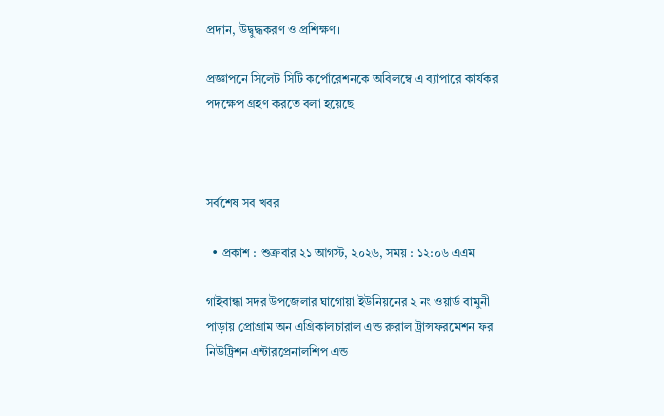প্রদান, উদ্বুদ্ধকরণ ও প্রশিক্ষণ।

প্রজ্ঞাপনে সিলেট সিটি কর্পোরেশনকে অবিলম্বে এ ব্যাপারে কার্যকর পদক্ষেপ গ্রহণ করতে বলা হয়েছে



সর্বশেষ সব খবর

  • প্রকাশ : শুক্রবার ২১ আগস্ট, ২০২৬, সময় : ১২:০৬ এএম

গাইবান্ধা সদর উপজেলার ঘাগোয়া ইউনিয়নের ২ নং ওয়ার্ড বামুনী পাড়ায় প্রোগ্রাম অন এগ্রিকালচারাল এন্ড রুরাল ট্রান্সফরমেশন ফর নিউট্রিশন এন্টারপ্রেনালশিপ এন্ড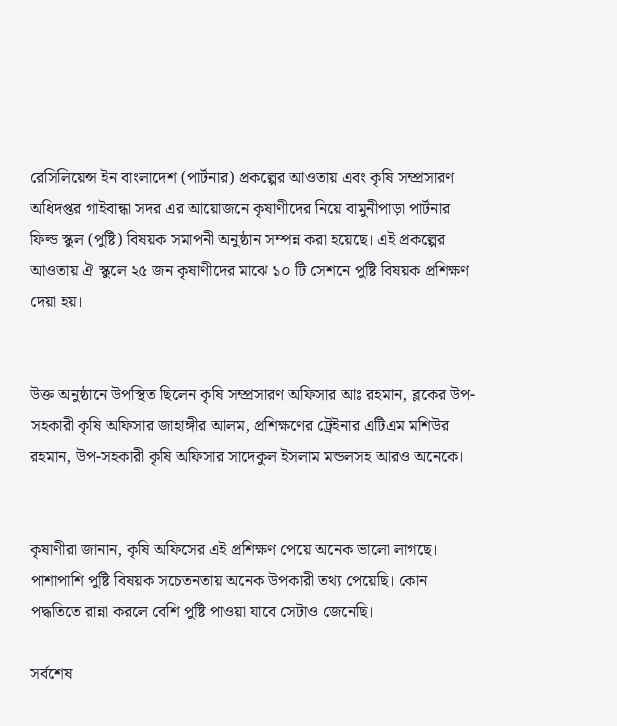রেসিলিয়েন্স ইন বাংলাদেশ (পার্টনার) প্রকল্পের আওতায় এবং কৃষি সম্প্রসারণ অধিদপ্তর গাইবান্ধা সদর এর আয়োজনে কৃষাণীদের নিয়ে বামুনীপাড়া পার্টনার ফিল্ড স্কুল (পুষ্টি) বিষয়ক সমাপনী অনুষ্ঠান সম্পন্ন করা হয়েছে। এই প্রকল্পের আওতায় ঐ স্কুলে ২৫ জন কৃষাণীদের মাঝে ১০ টি সেশনে পুষ্টি বিষয়ক প্রশিক্ষণ দেয়া হয়।


উক্ত অনুষ্ঠানে উপস্থিত ছিলেন কৃষি সম্প্রসারণ অফিসার আঃ রহমান, ব্লকের উপ-সহকারী কৃষি অফিসার জাহাঙ্গীর আলম, প্রশিক্ষণের ট্রেইনার এটিএম মশিউর রহমান, উপ-সহকারী কৃষি অফিসার সাদেকুল ইসলাম মন্ডলসহ আরও অনেকে।


কৃষাণীরা জানান, কৃষি অফিসের এই প্রশিক্ষণ পেয়ে অনেক ভালো লাগছে। পাশাপাশি পুষ্টি বিষয়ক সচেতনতায় অনেক উপকারী তথ্য পেয়েছি। কোন পদ্ধতিতে রান্না করলে বেশি পুষ্টি পাওয়া যাবে সেটাও জেনেছি।

সর্বশেষ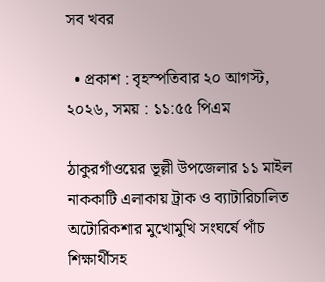সব খবর

  • প্রকাশ : বৃহস্পতিবার ২০ আগস্ট, ২০২৬, সময় : ১১:৫৫ পিএম

ঠাকুরগাঁওয়ের ভূল্লী উপজেলার ১১ মাইল নাককাটি এলাকায় ট্রাক ও ব্যাটারিচালিত অটোরিকশার মুখোমুখি সংঘর্ষে পাঁচ শিক্ষার্থীসহ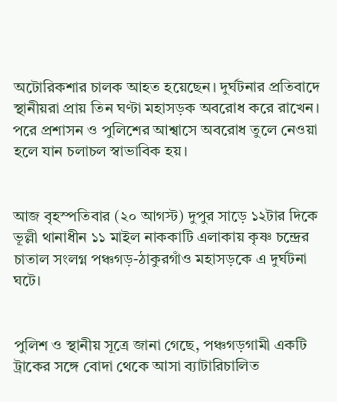অটোরিকশার চালক আহত হয়েছেন। দুর্ঘটনার প্রতিবাদে স্থানীয়রা প্রায় তিন ঘণ্টা মহাসড়ক অবরোধ করে রাখেন। পরে প্রশাসন ও পুলিশের আশ্বাসে অবরোধ তুলে নেওয়া হলে যান চলাচল স্বাভাবিক হয়।


আজ বৃহস্পতিবার (২০ আগস্ট) দুপুর সাড়ে ১২টার দিকে ভূল্লী থানাধীন ১১ মাইল নাককাটি এলাকায় কৃষ্ণ চন্দ্রের চাতাল সংলগ্ন পঞ্চগড়-ঠাকুরগাঁও মহাসড়কে এ দুর্ঘটনা ঘটে।


পুলিশ ও স্থানীয় সূত্রে জানা গেছে, পঞ্চগড়গামী একটি ট্রাকের সঙ্গে বোদা থেকে আসা ব্যাটারিচালিত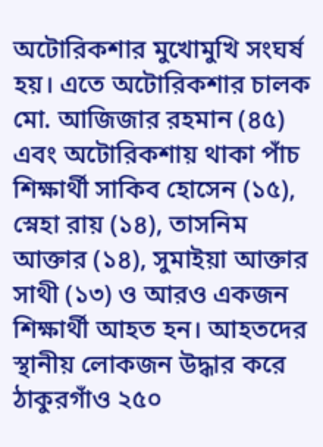অটোরিকশার মুখোমুখি সংঘর্ষ হয়। এতে অটোরিকশার চালক মো. আজিজার রহমান (৪৫) এবং অটোরিকশায় থাকা পাঁচ শিক্ষার্থী সাকিব হোসেন (১৫), স্নেহা রায় (১৪), তাসনিম আক্তার (১৪), সুমাইয়া আক্তার সাথী (১৩) ও আরও একজন শিক্ষার্থী আহত হন। আহতদের স্থানীয় লোকজন উদ্ধার করে ঠাকুরগাঁও ২৫০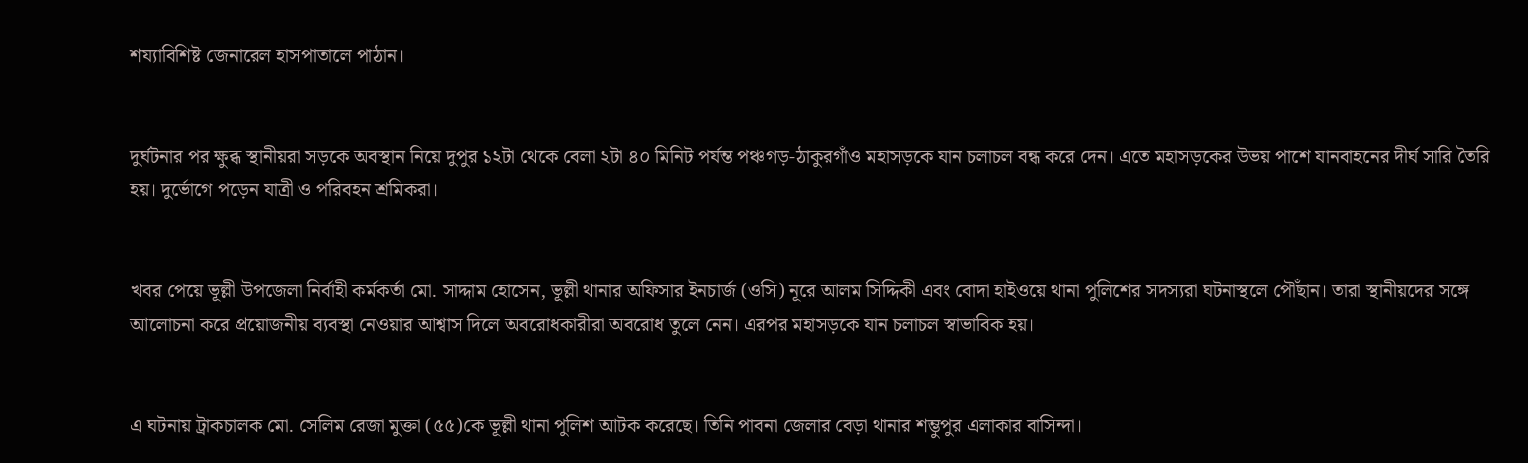শয্যাবিশিষ্ট জেনারেল হাসপাতালে পাঠান।


দুর্ঘটনার পর ক্ষুব্ধ স্থানীয়রা সড়কে অবস্থান নিয়ে দুপুর ১২টা থেকে বেলা ২টা ৪০ মিনিট পর্যন্ত পঞ্চগড়-ঠাকুরগাঁও মহাসড়কে যান চলাচল বন্ধ করে দেন। এতে মহাসড়কের উভয় পাশে যানবাহনের দীর্ঘ সারি তৈরি হয়। দুর্ভোগে পড়েন যাত্রী ও পরিবহন শ্রমিকরা।


খবর পেয়ে ভূল্লী উপজেলা নির্বাহী কর্মকর্তা মো. সাদ্দাম হোসেন, ভূল্লী থানার অফিসার ইনচার্জ (ওসি) নূরে আলম সিদ্দিকী এবং বোদা হাইওয়ে থানা পুলিশের সদস্যরা ঘটনাস্থলে পৌঁছান। তারা স্থানীয়দের সঙ্গে আলোচনা করে প্রয়োজনীয় ব্যবস্থা নেওয়ার আশ্বাস দিলে অবরোধকারীরা অবরোধ তুলে নেন। এরপর মহাসড়কে যান চলাচল স্বাভাবিক হয়।


এ ঘটনায় ট্রাকচালক মো. সেলিম রেজা মুক্তা (৫৫)কে ভূল্লী থানা পুলিশ আটক করেছে। তিনি পাবনা জেলার বেড়া থানার শম্ভুপুর এলাকার বাসিন্দা।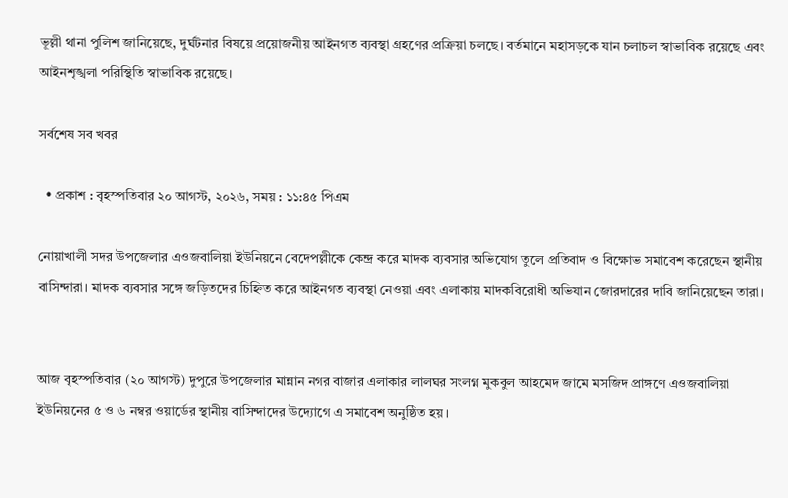ভূল্লী থানা পুলিশ জানিয়েছে, দুর্ঘটনার বিষয়ে প্রয়োজনীয় আইনগত ব্যবস্থা গ্রহণের প্রক্রিয়া চলছে। বর্তমানে মহাসড়কে যান চলাচল স্বাভাবিক রয়েছে এবং আইনশৃঙ্খলা পরিস্থিতি স্বাভাবিক রয়েছে।

সর্বশেষ সব খবর

  • প্রকাশ : বৃহস্পতিবার ২০ আগস্ট, ২০২৬, সময় : ১১:৪৫ পিএম

নোয়াখালী সদর উপজেলার এওজবালিয়া ইউনিয়নে বেদেপল্লীকে কেন্দ্র করে মাদক ব্যবসার অভিযোগ তুলে প্রতিবাদ ও বিক্ষোভ সমাবেশ করেছেন স্থানীয় বাসিন্দারা। মাদক ব্যবসার সঙ্গে জড়িতদের চিহ্নিত করে আইনগত ব্যবস্থা নেওয়া এবং এলাকায় মাদকবিরোধী অভিযান জোরদারের দাবি জানিয়েছেন তারা।


আজ বৃহস্পতিবার (২০ আগস্ট) দুপুরে উপজেলার মান্নান নগর বাজার এলাকার লালঘর সংলগ্ন মুকবুল আহমেদ জামে মসজিদ প্রাঙ্গণে এওজবালিয়া ইউনিয়নের ৫ ও ৬ নম্বর ওয়ার্ডের স্থানীয় বাসিন্দাদের উদ্যোগে এ সমাবেশ অনুষ্ঠিত হয়।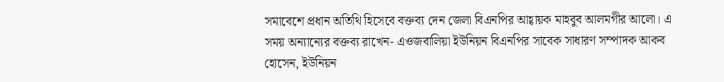সমাবেশে প্রধান অতিথি হিসেবে বক্তব্য দেন জেলা বিএনপির আহ্বায়ক মাহবুব আলমগীর আলো। এ সময় অন্যান্যের বক্তব্য রাখেন- এওজবালিয়া ইউনিয়ন বিএনপির সাবেক সাধারণ সম্পাদক আকব হোসেন, ইউনিয়ন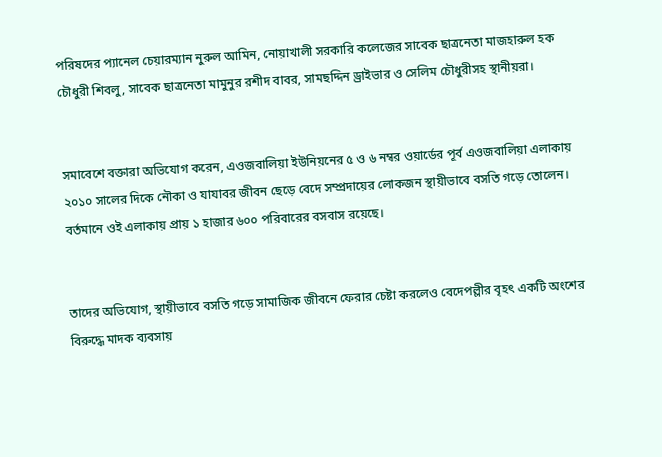পরিষদের প্যানেল চেয়ারম্যান নুরুল আমিন, নোয়াখালী সরকারি কলেজের সাবেক ছাত্রনেতা মাজহারুল হক চৌধুরী শিবলু, সাবেক ছাত্রনেতা মামুনুর রশীদ বাবর, সামছদ্দিন ড্রাইভার ও সেলিম চৌধুরীসহ স্থানীয়রা।


সমাবেশে বক্তারা অভিযোগ করেন, এওজবালিয়া ইউনিয়নের ৫ ও ৬ নম্বর ওয়ার্ডের পূর্ব এওজবালিয়া এলাকায় ২০১০ সালের দিকে নৌকা ও যাযাবর জীবন ছেড়ে বেদে সম্প্রদায়ের লোকজন স্থায়ীভাবে বসতি গড়ে তোলেন। বর্তমানে ওই এলাকায় প্রায় ১ হাজার ৬০০ পরিবারের বসবাস রয়েছে।


তাদের অভিযোগ, স্থায়ীভাবে বসতি গড়ে সামাজিক জীবনে ফেরার চেষ্টা করলেও বেদেপল্লীর বৃহৎ একটি অংশের বিরুদ্ধে মাদক ব্যবসায়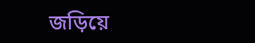জড়িয়ে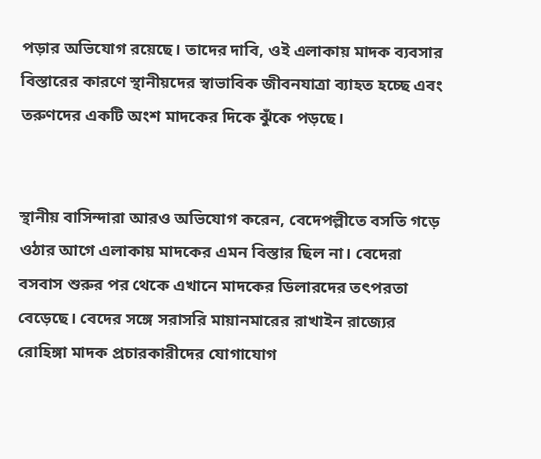পড়ার অভিযোগ রয়েছে। তাদের দাবি, ওই এলাকায় মাদক ব্যবসার বিস্তারের কারণে স্থানীয়দের স্বাভাবিক জীবনযাত্রা ব্যাহত হচ্ছে এবং তরুণদের একটি অংশ মাদকের দিকে ঝুঁকে পড়ছে।


স্থানীয় বাসিন্দারা আরও অভিযোগ করেন, বেদেপল্লীতে বসতি গড়ে ওঠার আগে এলাকায় মাদকের এমন বিস্তার ছিল না। বেদেরা বসবাস শুরুর পর থেকে এখানে মাদকের ডিলারদের তৎপরতা বেড়েছে। বেদের সঙ্গে সরাসরি মায়ানমারের রাখাইন রাজ্যের রোহিঙ্গা মাদক প্রচারকারীদের যোগাযোগ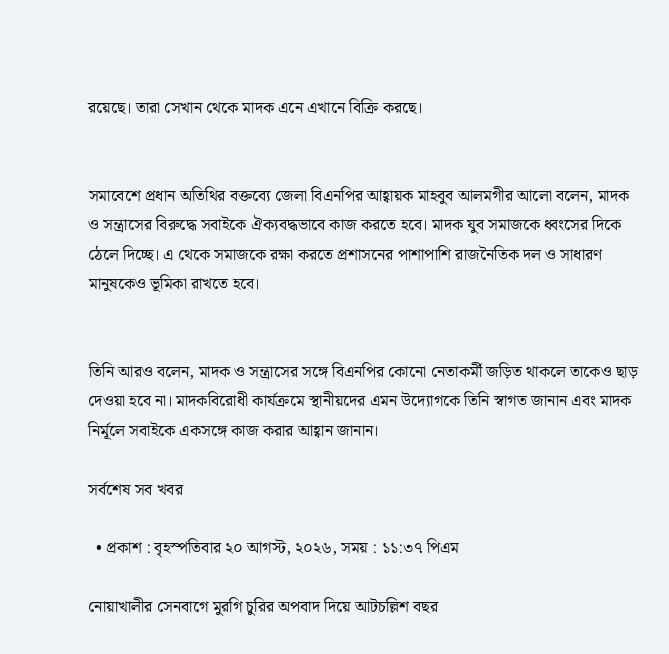রয়েছে। তারা সেখান থেকে মাদক এনে এখানে বিক্রি করছে।


সমাবেশে প্রধান অতিথির বক্তব্যে জেলা বিএনপির আহ্বায়ক মাহবুব আলমগীর আলো বলেন, মাদক ও সন্ত্রাসের বিরুদ্ধে সবাইকে ঐক্যবদ্ধভাবে কাজ করতে হবে। মাদক যুব সমাজকে ধ্বংসের দিকে ঠেলে দিচ্ছে। এ থেকে সমাজকে রক্ষা করতে প্রশাসনের পাশাপাশি রাজনৈতিক দল ও সাধারণ মানুষকেও ভূমিকা রাখতে হবে।


তিনি আরও বলেন, মাদক ও সন্ত্রাসের সঙ্গে বিএনপির কোনো নেতাকর্মী জড়িত থাকলে তাকেও ছাড় দেওয়া হবে না। মাদকবিরোধী কার্যক্রমে স্থানীয়দের এমন উদ্যোগকে তিনি স্বাগত জানান এবং মাদক নির্মূলে সবাইকে একসঙ্গে কাজ করার আহ্বান জানান।

সর্বশেষ সব খবর

  • প্রকাশ : বৃহস্পতিবার ২০ আগস্ট, ২০২৬, সময় : ১১:৩৭ পিএম

নোয়াখালীর সেনবাগে মুরগি চুরির অপবাদ দিয়ে আটচল্লিশ বছর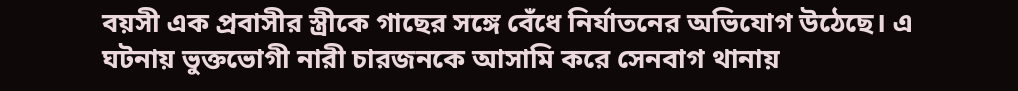বয়সী এক প্রবাসীর স্ত্রীকে গাছের সঙ্গে বেঁধে নির্যাতনের অভিযোগ উঠেছে। এ ঘটনায় ভুক্তভোগী নারী চারজনকে আসামি করে সেনবাগ থানায়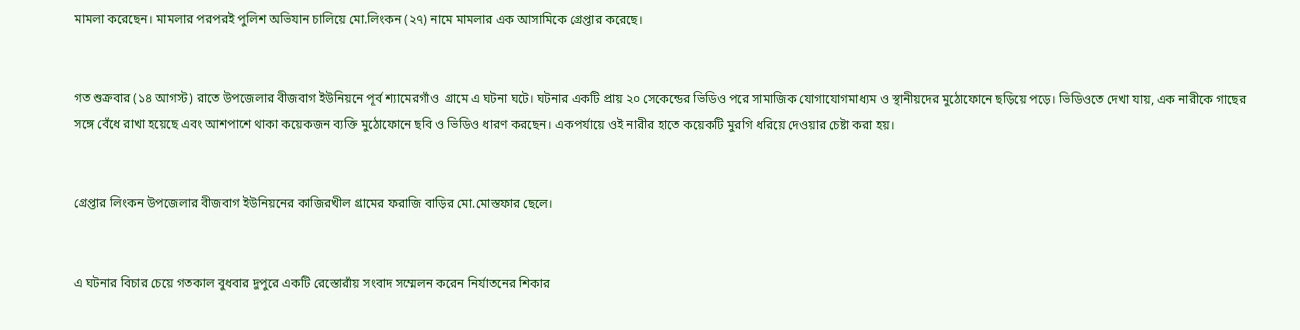মামলা করেছেন। মামলার পরপরই পুলিশ অভিযান চালিয়ে মো.লিংকন (২৭) নামে মামলার এক আসামিকে গ্রেপ্তার করেছে।


গত শুক্রবার (১৪ আগস্ট) রাতে উপজেলার বীজবাগ ইউনিয়নে পূর্ব শ্যামেরগাঁও  গ্রামে এ ঘটনা ঘটে। ঘটনার একটি প্রায় ২০ সেকেন্ডের ভিডিও পরে সামাজিক যোগাযোগমাধ্যম ও স্থানীয়দের মুঠোফোনে ছড়িয়ে পড়ে। ভিডিওতে দেখা যায়, এক নারীকে গাছের সঙ্গে বেঁধে রাখা হয়েছে এবং আশপাশে থাকা কয়েকজন ব্যক্তি মুঠোফোনে ছবি ও ভিডিও ধারণ করছেন। একপর্যায়ে ওই নারীর হাতে কয়েকটি মুরগি ধরিয়ে দেওয়ার চেষ্টা করা হয়।


গ্রেপ্তার লিংকন উপজেলার বীজবাগ ইউনিয়নের কাজিরখীল গ্রামের ফরাজি বাড়ির মো.মোস্তফার ছেলে।


এ ঘটনার বিচার চেয়ে গতকাল বুধবার দুপুরে একটি রেস্তোরাঁয় সংবাদ সম্মেলন করেন নির্যাতনের শিকার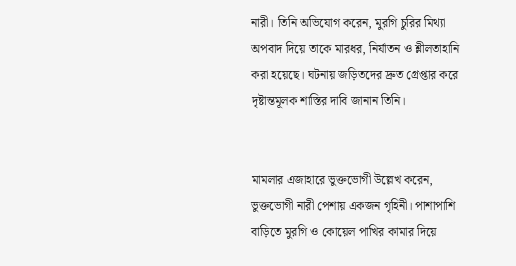নারী। তিনি অভিযোগ করেন, মুরগি চুরির মিথ্যা অপবাদ দিয়ে তাকে মারধর, নির্যাতন ও শ্লীলতাহানি করা হয়েছে। ঘটনায় জড়িতদের দ্রুত গ্রেপ্তার করে দৃষ্টান্তমূলক শাস্তির দাবি জানান তিনি।


মামলার এজাহারে ভুক্তভোগী উল্লেখ করেন, ভুক্তভোগী নারী পেশায় একজন গৃহিনী। পাশাপাশি বাড়িতে মুরগি ও কোয়েল পাখির কামার দিয়ে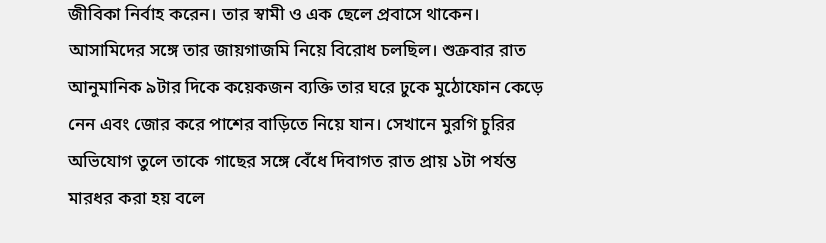জীবিকা নির্বাহ করেন। তার স্বামী ও এক ছেলে প্রবাসে থাকেন।  আসামিদের সঙ্গে তার জায়গাজমি নিয়ে বিরোধ চলছিল। শুক্রবার রাত আনুমানিক ৯টার দিকে কয়েকজন ব্যক্তি তার ঘরে ঢুকে মুঠোফোন কেড়ে নেন এবং জোর করে পাশের বাড়িতে নিয়ে যান। সেখানে মুরগি চুরির অভিযোগ তুলে তাকে গাছের সঙ্গে বেঁধে দিবাগত রাত প্রায় ১টা পর্যন্ত মারধর করা হয় বলে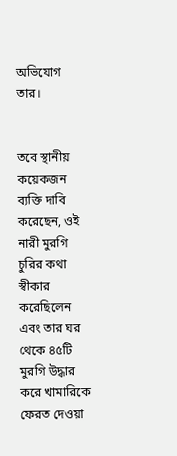অভিযোগ তার।


তবে স্থানীয় কয়েকজন ব্যক্তি দাবি করেছেন, ওই নারী মুরগি চুরির কথা স্বীকার করেছিলেন এবং তার ঘর থেকে ৪৫টি মুরগি উদ্ধার করে খামারিকে ফেরত দেওয়া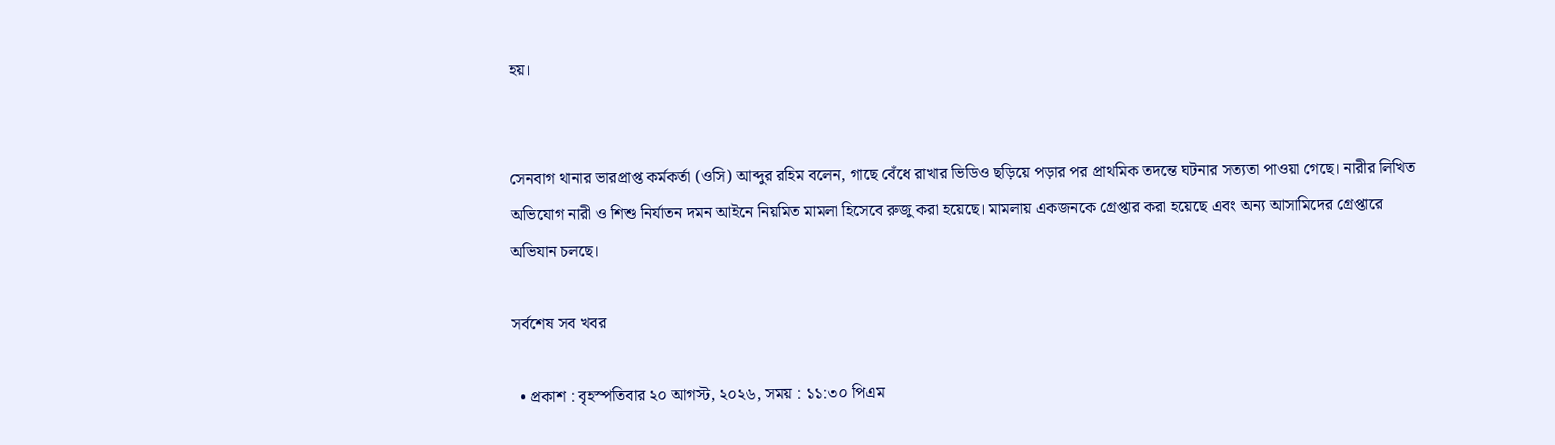হয়।


সেনবাগ থানার ভারপ্রাপ্ত কর্মকর্তা (ওসি) আব্দুর রহিম বলেন, গাছে বেঁধে রাখার ভিডিও ছড়িয়ে পড়ার পর প্রাথমিক তদন্তে ঘটনার সত্যতা পাওয়া গেছে। নারীর লিখিত অভিযোগ নারী ও শিশু নির্যাতন দমন আইনে নিয়মিত মামলা হিসেবে রুজু করা হয়েছে। মামলায় একজনকে গ্রেপ্তার করা হয়েছে এবং অন্য আসামিদের গ্রেপ্তারে অভিযান চলছে।

সর্বশেষ সব খবর

  • প্রকাশ : বৃহস্পতিবার ২০ আগস্ট, ২০২৬, সময় : ১১:৩০ পিএম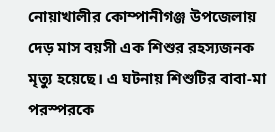নোয়াখালীর কোম্পানীগঞ্জ উপজেলায় দেড় মাস বয়সী এক শিশুর রহস্যজনক মৃত্যু হয়েছে। এ ঘটনায় শিশুটির বাবা-মা পরস্পরকে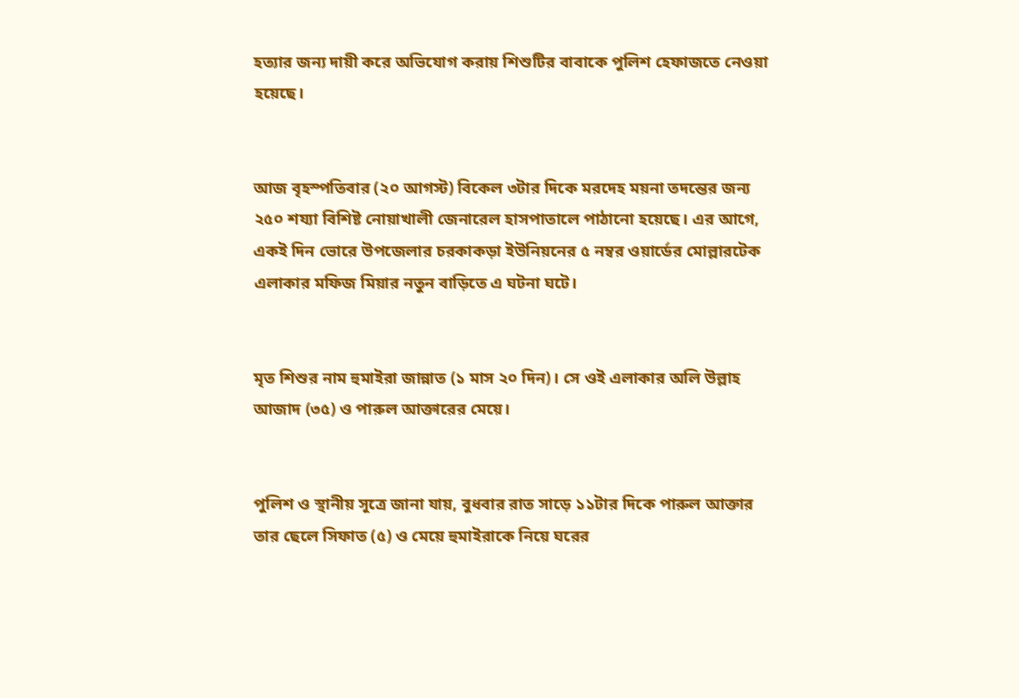হত্যার জন্য দায়ী করে অভিযোগ করায় শিশুটির বাবাকে পুলিশ হেফাজতে নেওয়া হয়েছে।


আজ বৃহস্পতিবার (২০ আগস্ট) বিকেল ৩টার দিকে মরদেহ ময়না তদন্তের জন্য ২৫০ শয্যা বিশিষ্ট নোয়াখালী জেনারেল হাসপাতালে পাঠানো হয়েছে। এর আগে, একই দিন ভোরে উপজেলার চরকাকড়া ইউনিয়নের ৫ নম্বর ওয়ার্ডের মোল্লারটেক এলাকার মফিজ মিয়ার নতুন বাড়িতে এ ঘটনা ঘটে।


মৃত শিশুর নাম হুমাইরা জান্নাত (১ মাস ২০ দিন)। সে ওই এলাকার অলি উল্লাহ আজাদ (৩৫) ও পারুল আক্তারের মেয়ে।


পুলিশ ও স্থানীয় সূত্রে জানা যায়, বুধবার রাত সাড়ে ১১টার দিকে পারুল আক্তার তার ছেলে সিফাত (৫) ও মেয়ে হুমাইরাকে নিয়ে ঘরের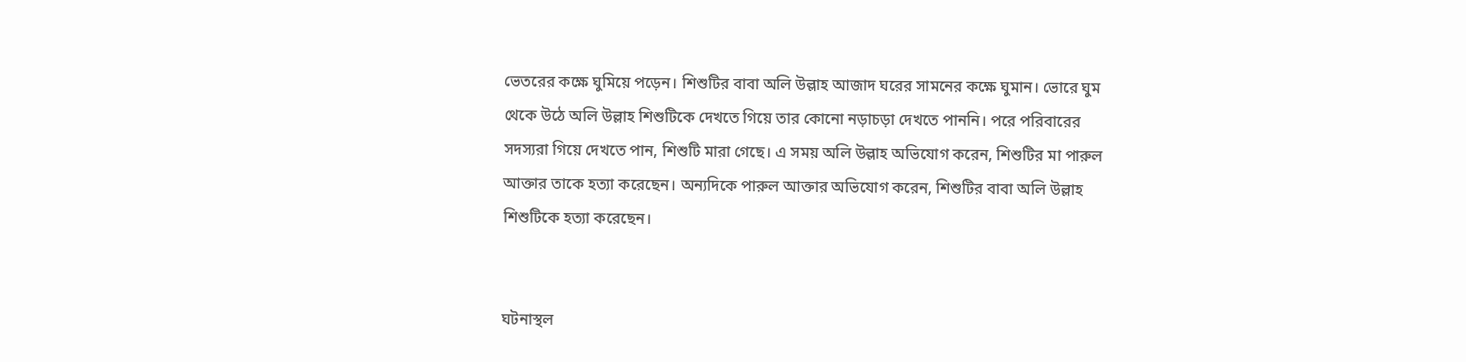ভেতরের কক্ষে ঘুমিয়ে পড়েন। শিশুটির বাবা অলি উল্লাহ আজাদ ঘরের সামনের কক্ষে ঘুমান। ভোরে ঘুম থেকে উঠে অলি উল্লাহ শিশুটিকে দেখতে গিয়ে তার কোনো নড়াচড়া দেখতে পাননি। পরে পরিবারের সদস্যরা গিয়ে দেখতে পান, শিশুটি মারা গেছে। এ সময় অলি উল্লাহ অভিযোগ করেন, শিশুটির মা পারুল আক্তার তাকে হত্যা করেছেন। অন্যদিকে পারুল আক্তার অভিযোগ করেন, শিশুটির বাবা অলি উল্লাহ শিশুটিকে হত্যা করেছেন।


ঘটনাস্থল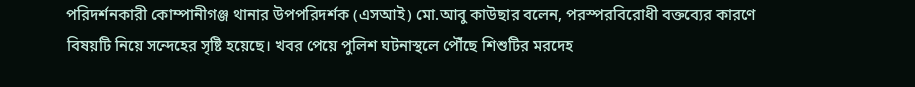পরিদর্শনকারী কোম্পানীগঞ্জ থানার উপপরিদর্শক (এসআই) মো.আবু কাউছার বলেন, পরস্পরবিরোধী বক্তব্যের কারণে বিষয়টি নিয়ে সন্দেহের সৃষ্টি হয়েছে। খবর পেয়ে পুলিশ ঘটনাস্থলে পৌঁছে শিশুটির মরদেহ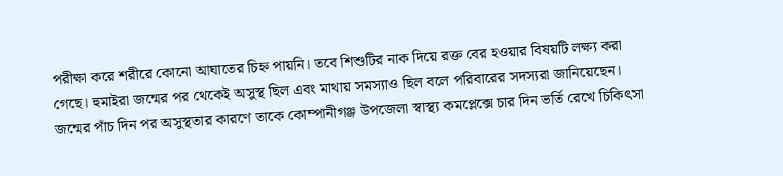পরীক্ষা করে শরীরে কোনো আঘাতের চিহ্ন পায়নি। তবে শিশুটির নাক দিয়ে রক্ত বের হওয়ার বিষয়টি লক্ষ্য করা গেছে। হুমাইরা জন্মের পর থেকেই অসুস্থ ছিল এবং মাথায় সমস্যাও ছিল বলে পরিবারের সদস্যরা জানিয়েছেন। জন্মের পাঁচ দিন পর অসুস্থতার কারণে তাকে কোম্পানীগঞ্জ উপজেলা স্বাস্থ্য কমপ্লেক্সে চার দিন ভর্তি রেখে চিকিৎসা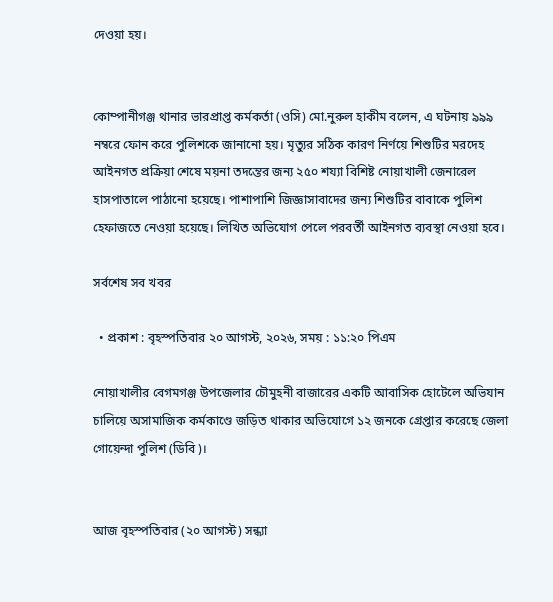দেওয়া হয়।


কোম্পানীগঞ্জ থানার ভারপ্রাপ্ত কর্মকর্তা (ওসি) মো.নুরুল হাকীম বলেন, এ ঘটনায় ৯৯৯ নম্বরে ফোন করে পুলিশকে জানানো হয়। মৃত্যুর সঠিক কারণ নির্ণয়ে শিশুটির মরদেহ আইনগত প্রক্রিয়া শেষে ময়না তদন্তের জন্য ২৫০ শয্যা বিশিষ্ট নোয়াখালী জেনারেল হাসপাতালে পাঠানো হয়েছে। পাশাপাশি জিজ্ঞাসাবাদের জন্য শিশুটির বাবাকে পুলিশ হেফাজতে নেওয়া হয়েছে। লিখিত অভিযোগ পেলে পরবর্তী আইনগত ব্যবস্থা নেওয়া হবে।

সর্বশেষ সব খবর

  • প্রকাশ : বৃহস্পতিবার ২০ আগস্ট, ২০২৬, সময় : ১১:২০ পিএম

নোয়াখালীর বেগমগঞ্জ উপজেলার চৌমুহনী বাজারের একটি আবাসিক হোটেলে অভিযান চালিয়ে অসামাজিক কর্মকাণ্ডে জড়িত থাকার অভিযোগে ১২ জনকে গ্রেপ্তার করেছে জেলা গোয়েন্দা পুলিশ (ডিবি)।


আজ বৃহস্পতিবার (২০ আগস্ট) সন্ধ্যা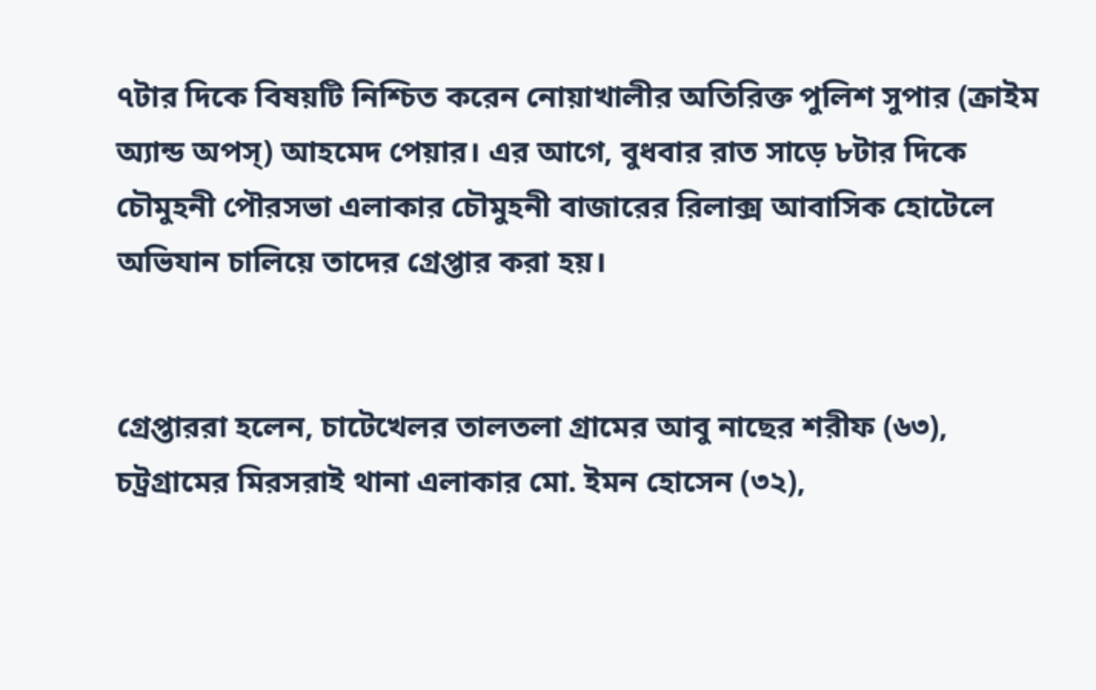৭টার দিকে বিষয়টি নিশ্চিত করেন নোয়াখালীর অতিরিক্ত পুলিশ সুপার (ক্রাইম অ্যান্ড অপস্) আহমেদ পেয়ার। এর আগে, বুধবার রাত সাড়ে ৮টার দিকে চৌমুহনী পৌরসভা এলাকার চৌমুহনী বাজারের রিলাক্স আবাসিক হোটেলে অভিযান চালিয়ে তাদের গ্রেপ্তার করা হয়।


গ্রেপ্তাররা হলেন, চাটেখেলর তালতলা গ্রামের আবু নাছের শরীফ (৬৩), চট্রগ্রামের মিরসরাই থানা এলাকার মো. ইমন হোসেন (৩২),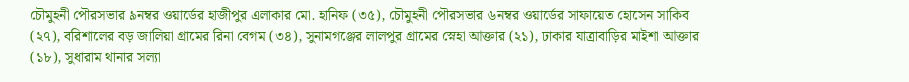চৌমুহনী পৌরসভার ৯নম্বর ওয়ার্ডের হাজীপুর এলাকার মো. হানিফ (৩৫), চৌমুহনী পৌরসভার ৬নম্বর ওয়ার্ডের সাফায়েত হোসেন সাকিব (২৭), বরিশালের বড় জালিয়া গ্রামের রিনা বেগম (৩৪), সুনামগঞ্জের লালপুর গ্রামের স্নেহা আক্তার (২১), ঢাকার যাত্রাবাড়ির মাইশা আক্তার (১৮), সুধারাম থানার সল্যা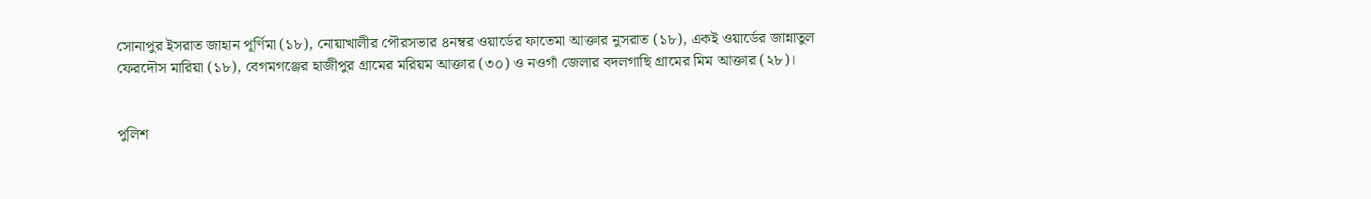সোনাপুর ইসরাত জাহান পূর্ণিমা (১৮), নোয়াখালীর পৌরসভার ৪নম্বর ওয়ার্ডের ফাতেমা আক্তার নুসরাত (১৮), একই ওয়ার্ডের জান্নাতুল ফেরদৌস মারিয়া (১৮), বেগমগঞ্জের হাজীপুর গ্রামের মরিয়ম আক্তার (৩০) ও নওগাঁ জেলার বদলগাছি গ্রামের মিম আক্তার (২৮)।


পুলিশ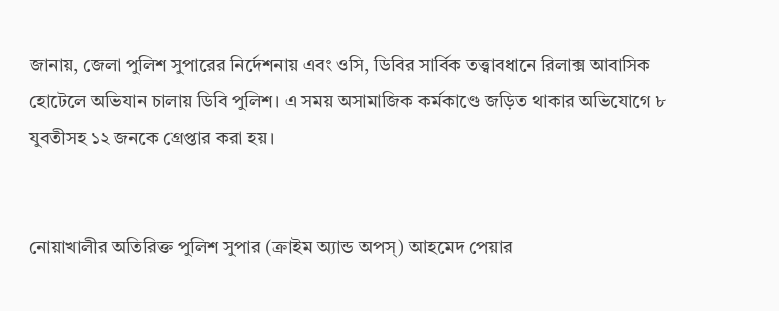জানায়, জেলা পুলিশ সুপারের নির্দেশনায় এবং ওসি, ডিবির সার্বিক তত্ত্বাবধানে রিলাক্স আবাসিক হোটেলে অভিযান চালায় ডিবি পুলিশ। এ সময় অসামাজিক কর্মকাণ্ডে জড়িত থাকার অভিযোগে ৮ যুবতীসহ ১২ জনকে গ্রেপ্তার করা হয়।


নোয়াখালীর অতিরিক্ত পুলিশ সুপার (ক্রাইম অ্যান্ড অপস্) আহমেদ পেয়ার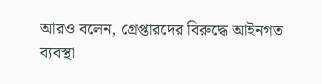আরও বলেন, গ্রেপ্তারদের বিরুদ্ধে আইনগত ব্যবস্থা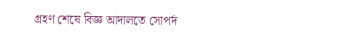গ্রহণ শেষে বিজ্ঞ আদালতে সোপর্দ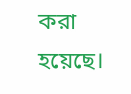করা হয়েছে।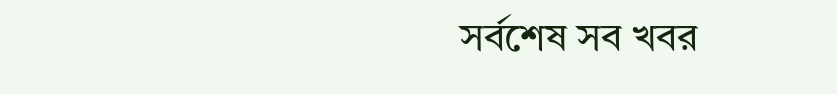সর্বশেষ সব খবর